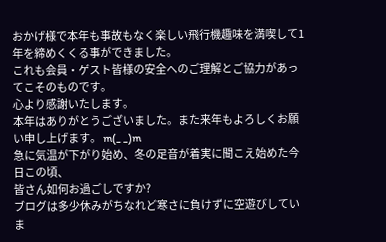おかげ様で本年も事故もなく楽しい飛行機趣味を満喫して1年を締めくくる事ができました。
これも会員・ゲスト皆様の安全へのご理解とご協力があってこそのものです。
心より感謝いたします。
本年はありがとうございました。また来年もよろしくお願い申し上げます。 m(_ _)m
急に気温が下がり始め、冬の足音が着実に聞こえ始めた今日この頃、
皆さん如何お過ごしですか?
ブログは多少休みがちなれど寒さに負けずに空遊びしていま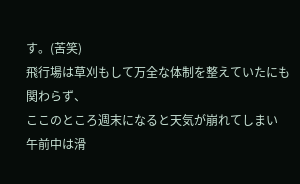す。(苦笑)
飛行場は草刈もして万全な体制を整えていたにも関わらず、
ここのところ週末になると天気が崩れてしまい
午前中は滑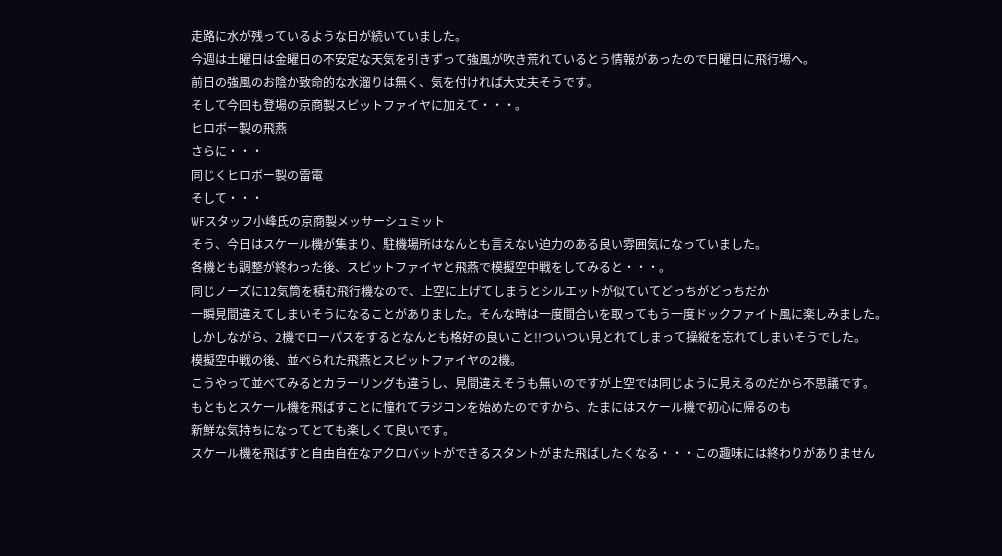走路に水が残っているような日が続いていました。
今週は土曜日は金曜日の不安定な天気を引きずって強風が吹き荒れているとう情報があったので日曜日に飛行場へ。
前日の強風のお陰か致命的な水溜りは無く、気を付ければ大丈夫そうです。
そして今回も登場の京商製スピットファイヤに加えて・・・。
ヒロボー製の飛燕
さらに・・・
同じくヒロボー製の雷電
そして・・・
WFスタッフ小峰氏の京商製メッサーシュミット
そう、今日はスケール機が集まり、駐機場所はなんとも言えない迫力のある良い雰囲気になっていました。
各機とも調整が終わった後、スピットファイヤと飛燕で模擬空中戦をしてみると・・・。
同じノーズに12気筒を積む飛行機なので、上空に上げてしまうとシルエットが似ていてどっちがどっちだか
一瞬見間違えてしまいそうになることがありました。そんな時は一度間合いを取ってもう一度ドックファイト風に楽しみました。
しかしながら、2機でローパスをするとなんとも格好の良いこと!!ついつい見とれてしまって操縦を忘れてしまいそうでした。
模擬空中戦の後、並べられた飛燕とスピットファイヤの2機。
こうやって並べてみるとカラーリングも違うし、見間違えそうも無いのですが上空では同じように見えるのだから不思議です。
もともとスケール機を飛ばすことに憧れてラジコンを始めたのですから、たまにはスケール機で初心に帰るのも
新鮮な気持ちになってとても楽しくて良いです。
スケール機を飛ばすと自由自在なアクロバットができるスタントがまた飛ばしたくなる・・・この趣味には終わりがありません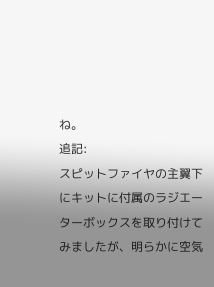ね。
追記:
スピットファイヤの主翼下にキットに付属のラジエーターボックスを取り付けてみましたが、明らかに空気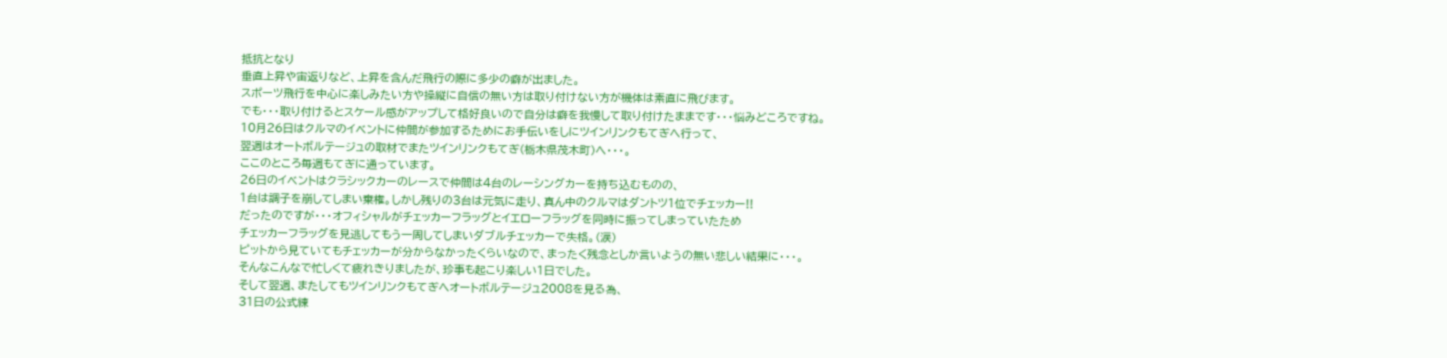抵抗となり
垂直上昇や宙返りなど、上昇を含んだ飛行の際に多少の癖が出ました。
スポーツ飛行を中心に楽しみたい方や操縦に自信の無い方は取り付けない方が機体は素直に飛びます。
でも・・・取り付けるとスケール感がアップして格好良いので自分は癖を我慢して取り付けたままです・・・悩みどころですね。
10月26日はクルマのイベントに仲間が参加するためにお手伝いをしにツインリンクもてぎへ行って、
翌週はオートボルテージュの取材でまたツインリンクもてぎ(栃木県茂木町)へ・・・。
ここのところ毎週もてぎに通っています。
26日のイベントはクラシックカーのレースで仲間は4台のレーシングカーを持ち込むものの、
1台は調子を崩してしまい棄権。しかし残りの3台は元気に走り、真ん中のクルマはダントツ1位でチェッカー!!
だったのですが・・・オフィシャルがチェッカーフラッグとイエローフラッグを同時に振ってしまっていたため
チェッカーフラッグを見逃してもう一周してしまいダブルチェッカーで失格。(涙)
ピットから見ていてもチェッカーが分からなかったくらいなので、まったく残念としか言いようの無い悲しい結果に・・・。
そんなこんなで忙しくて疲れきりましたが、珍事も起こり楽しい1日でした。
そして翌週、またしてもツインリンクもてぎへオートボルテージュ2008を見る為、
31日の公式練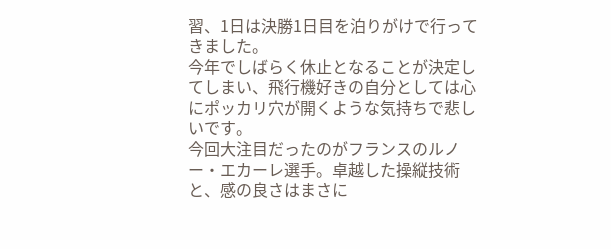習、1日は決勝1日目を泊りがけで行ってきました。
今年でしばらく休止となることが決定してしまい、飛行機好きの自分としては心にポッカリ穴が開くような気持ちで悲しいです。
今回大注目だったのがフランスのルノー・エカーレ選手。卓越した操縦技術と、感の良さはまさに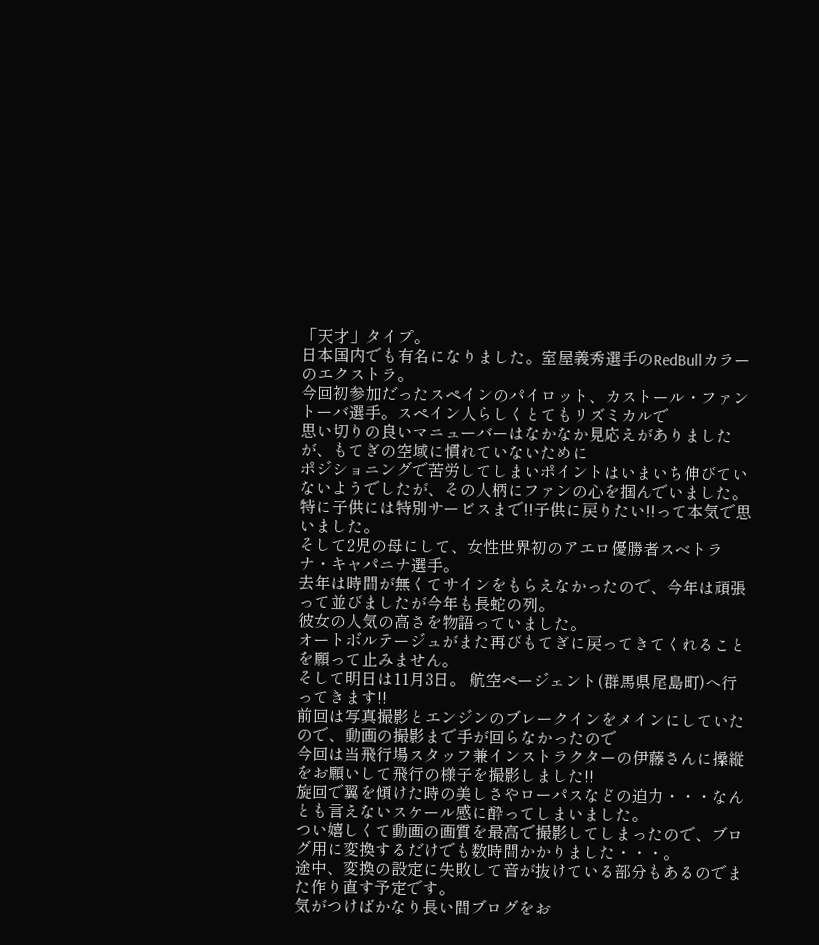「天才」タイプ。
日本国内でも有名になりました。室屋義秀選手のRedBullカラーのエクストラ。
今回初参加だったスペインのパイロット、カストール・ファントーバ選手。スペイン人らしくとてもリズミカルで
思い切りの良いマニューバーはなかなか見応えがありましたが、もてぎの空域に慣れていないために
ポジショニングで苦労してしまいポイントはいまいち伸びていないようでしたが、その人柄にファンの心を掴んでいました。
特に子供には特別サービスまで!!子供に戻りたい!!って本気で思いました。
そして2児の母にして、女性世界初のアエロ優勝者スベトラナ・キャパニナ選手。
去年は時間が無くてサインをもらえなかったので、今年は頑張って並びましたが今年も長蛇の列。
彼女の人気の高さを物語っていました。
オートボルテージュがまた再びもてぎに戻ってきてくれることを願って止みません。
そして明日は11月3日。 航空ページェント(群馬県尾島町)へ行ってきます!!
前回は写真撮影とエンジンのブレークインをメインにしていたので、動画の撮影まで手が回らなかったので
今回は当飛行場スタッフ兼インストラクターの伊藤さんに操縦をお願いして飛行の様子を撮影しました!!
旋回で翼を傾けた時の美しさやローパスなどの迫力・・・なんとも言えないスケール感に酔ってしまいました。
つい嬉しくて動画の画質を最高で撮影してしまったので、ブログ用に変換するだけでも数時間かかりました・・・。
途中、変換の設定に失敗して音が抜けている部分もあるのでまた作り直す予定です。
気がつけばかなり長い間ブログをお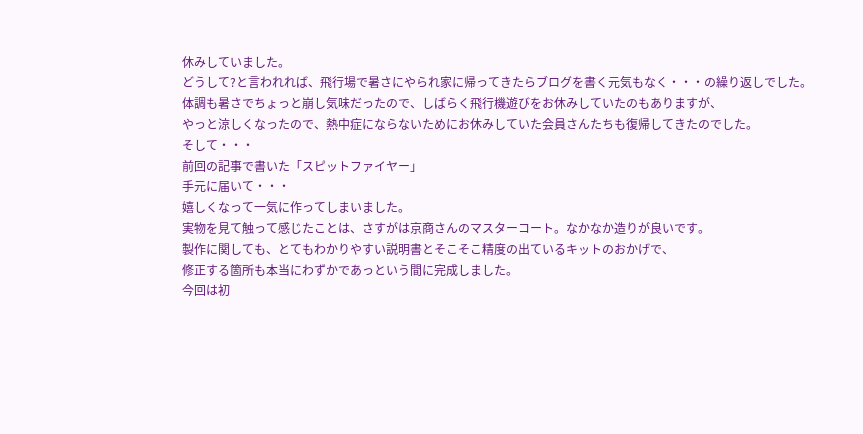休みしていました。
どうして?と言われれば、飛行場で暑さにやられ家に帰ってきたらブログを書く元気もなく・・・の繰り返しでした。
体調も暑さでちょっと崩し気味だったので、しばらく飛行機遊びをお休みしていたのもありますが、
やっと涼しくなったので、熱中症にならないためにお休みしていた会員さんたちも復帰してきたのでした。
そして・・・
前回の記事で書いた「スピットファイヤー」
手元に届いて・・・
嬉しくなって一気に作ってしまいました。
実物を見て触って感じたことは、さすがは京商さんのマスターコート。なかなか造りが良いです。
製作に関しても、とてもわかりやすい説明書とそこそこ精度の出ているキットのおかげで、
修正する箇所も本当にわずかであっという間に完成しました。
今回は初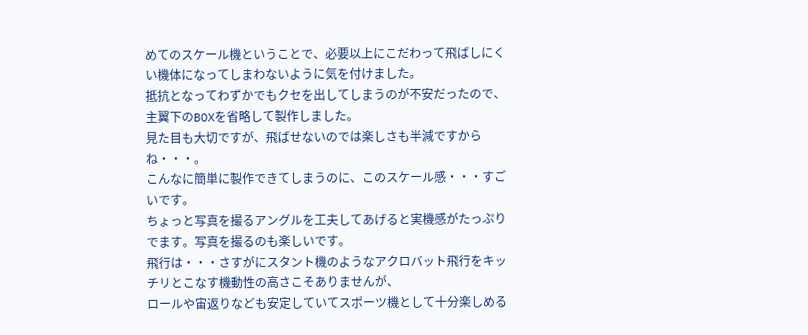めてのスケール機ということで、必要以上にこだわって飛ばしにくい機体になってしまわないように気を付けました。
抵抗となってわずかでもクセを出してしまうのが不安だったので、主翼下のBOXを省略して製作しました。
見た目も大切ですが、飛ばせないのでは楽しさも半減ですからね・・・。
こんなに簡単に製作できてしまうのに、このスケール感・・・すごいです。
ちょっと写真を撮るアングルを工夫してあげると実機感がたっぷりでます。写真を撮るのも楽しいです。
飛行は・・・さすがにスタント機のようなアクロバット飛行をキッチリとこなす機動性の高さこそありませんが、
ロールや宙返りなども安定していてスポーツ機として十分楽しめる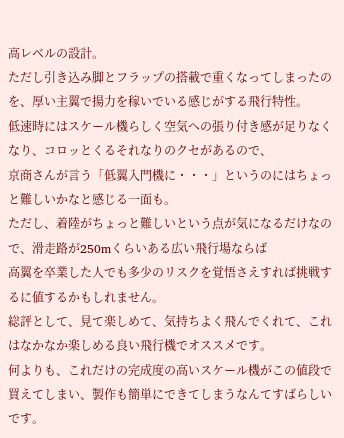高レベルの設計。
ただし引き込み脚とフラップの搭載で重くなってしまったのを、厚い主翼で揚力を稼いでいる感じがする飛行特性。
低速時にはスケール機らしく空気への張り付き感が足りなくなり、コロッとくるそれなりのクセがあるので、
京商さんが言う「低翼入門機に・・・」というのにはちょっと難しいかなと感じる一面も。
ただし、着陸がちょっと難しいという点が気になるだけなので、滑走路が250mくらいある広い飛行場ならば
高翼を卒業した人でも多少のリスクを覚悟さえすれば挑戦するに値するかもしれません。
総評として、見て楽しめて、気持ちよく飛んでくれて、これはなかなか楽しめる良い飛行機でオススメです。
何よりも、これだけの完成度の高いスケール機がこの値段で買えてしまい、製作も簡単にできてしまうなんてすばらしいです。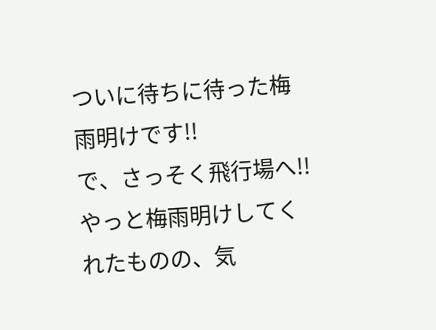ついに待ちに待った梅雨明けです!!
で、さっそく飛行場へ!!
やっと梅雨明けしてくれたものの、気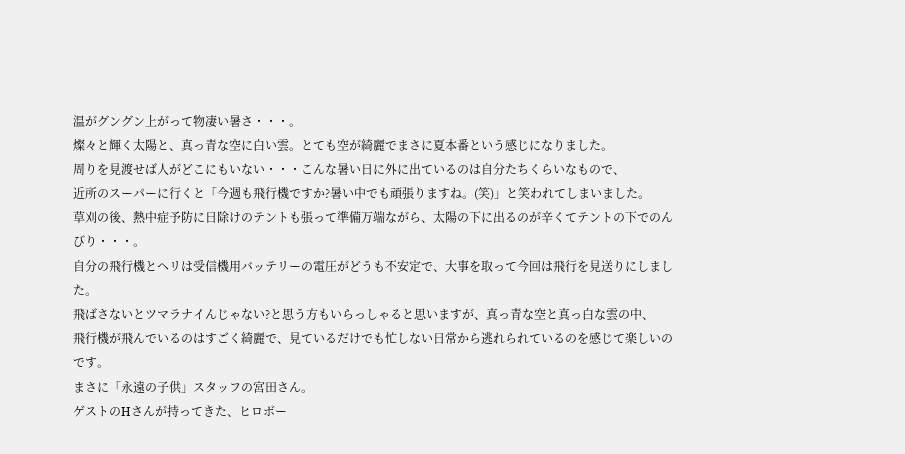温がグングン上がって物凄い暑さ・・・。
燦々と輝く太陽と、真っ青な空に白い雲。とても空が綺麗でまさに夏本番という感じになりました。
周りを見渡せば人がどこにもいない・・・こんな暑い日に外に出ているのは自分たちくらいなもので、
近所のスーパーに行くと「今週も飛行機ですか?暑い中でも頑張りますね。(笑)」と笑われてしまいました。
草刈の後、熱中症予防に日除けのテントも張って準備万端ながら、太陽の下に出るのが辛くてテントの下でのんびり・・・。
自分の飛行機とヘリは受信機用バッテリーの電圧がどうも不安定で、大事を取って今回は飛行を見送りにしました。
飛ばさないとツマラナイんじゃない?と思う方もいらっしゃると思いますが、真っ青な空と真っ白な雲の中、
飛行機が飛んでいるのはすごく綺麗で、見ているだけでも忙しない日常から逃れられているのを感じて楽しいのです。
まさに「永遠の子供」スタッフの宮田さん。
ゲストのHさんが持ってきた、ヒロボー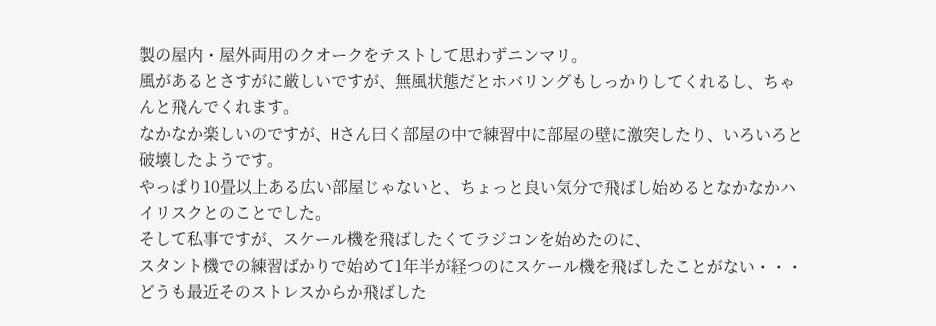製の屋内・屋外両用のクオークをテストして思わずニンマリ。
風があるとさすがに厳しいですが、無風状態だとホバリングもしっかりしてくれるし、ちゃんと飛んでくれます。
なかなか楽しいのですが、Hさん曰く部屋の中で練習中に部屋の壁に激突したり、いろいろと破壊したようです。
やっぱり10畳以上ある広い部屋じゃないと、ちょっと良い気分で飛ばし始めるとなかなかハイリスクとのことでした。
そして私事ですが、スケール機を飛ばしたくてラジコンを始めたのに、
スタント機での練習ばかりで始めて1年半が経つのにスケール機を飛ばしたことがない・・・
どうも最近そのストレスからか飛ばした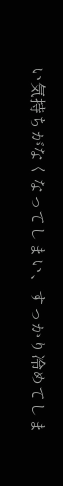い気持ちがなくなってしまい、すっかり冷めてしま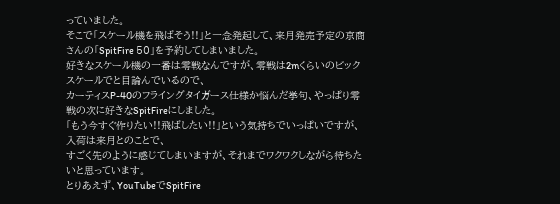っていました。
そこで「スケール機を飛ばそう!!」と一念発起して、来月発売予定の京商さんの「SpitFire 50」を予約してしまいました。
好きなスケール機の一番は零戦なんですが、零戦は2mくらいのビックスケールでと目論んでいるので、
カーティスP-40のフライングタイガース仕様か悩んだ挙句、やっぱり零戦の次に好きなSpitFireにしました。
「もう今すぐ作りたい!!飛ばしたい!!」という気持ちでいっぱいですが、入荷は来月とのことで、
すごく先のように感じてしまいますが、それまでワクワクしながら待ちたいと思っています。
とりあえず、YouTubeでSpitFire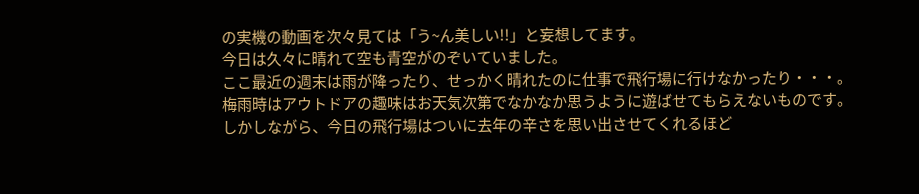の実機の動画を次々見ては「う~ん美しい!!」と妄想してます。
今日は久々に晴れて空も青空がのぞいていました。
ここ最近の週末は雨が降ったり、せっかく晴れたのに仕事で飛行場に行けなかったり・・・。
梅雨時はアウトドアの趣味はお天気次第でなかなか思うように遊ばせてもらえないものです。
しかしながら、今日の飛行場はついに去年の辛さを思い出させてくれるほど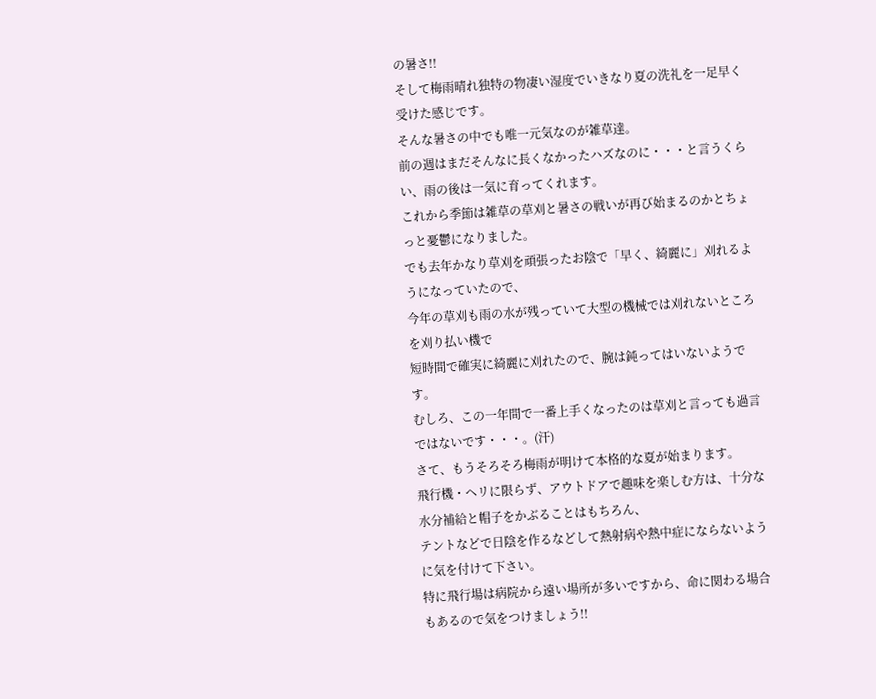の暑さ!!
そして梅雨晴れ独特の物凄い湿度でいきなり夏の洗礼を一足早く受けた感じです。
そんな暑さの中でも唯一元気なのが雑草達。
前の週はまだそんなに長くなかったハズなのに・・・と言うくらい、雨の後は一気に育ってくれます。
これから季節は雑草の草刈と暑さの戦いが再び始まるのかとちょっと憂鬱になりました。
でも去年かなり草刈を頑張ったお陰で「早く、綺麗に」刈れるようになっていたので、
今年の草刈も雨の水が残っていて大型の機械では刈れないところを刈り払い機で
短時間で確実に綺麗に刈れたので、腕は鈍ってはいないようです。
むしろ、この一年間で一番上手くなったのは草刈と言っても過言ではないです・・・。(汗)
さて、もうそろそろ梅雨が明けて本格的な夏が始まります。
飛行機・ヘリに限らず、アウトドアで趣味を楽しむ方は、十分な水分補給と帽子をかぶることはもちろん、
テントなどで日陰を作るなどして熱射病や熱中症にならないように気を付けて下さい。
特に飛行場は病院から遠い場所が多いですから、命に関わる場合もあるので気をつけましょう!!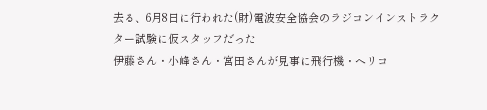去る、6月8日に行われた(財)電波安全協会のラジコンインストラクター試験に仮スタッフだった
伊藤さん・小峰さん・宮田さんが見事に飛行機・ヘリコ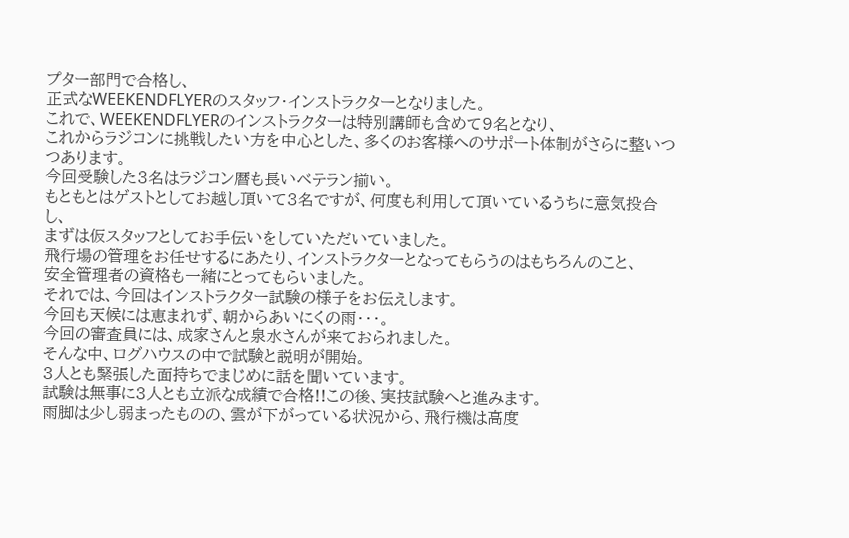プター部門で合格し、
正式なWEEKENDFLYERのスタッフ・インストラクターとなりました。
これで、WEEKENDFLYERのインストラクターは特別講師も含めて9名となり、
これからラジコンに挑戦したい方を中心とした、多くのお客様へのサポート体制がさらに整いつつあります。
今回受験した3名はラジコン暦も長いベテラン揃い。
もともとはゲストとしてお越し頂いて3名ですが、何度も利用して頂いているうちに意気投合し、
まずは仮スタッフとしてお手伝いをしていただいていました。
飛行場の管理をお任せするにあたり、インストラクターとなってもらうのはもちろんのこと、
安全管理者の資格も一緒にとってもらいました。
それでは、今回はインストラクター試験の様子をお伝えします。
今回も天候には恵まれず、朝からあいにくの雨・・・。
今回の審査員には、成家さんと泉水さんが来ておられました。
そんな中、ログハウスの中で試験と説明が開始。
3人とも緊張した面持ちでまじめに話を聞いています。
試験は無事に3人とも立派な成績で合格!!この後、実技試験へと進みます。
雨脚は少し弱まったものの、雲が下がっている状況から、飛行機は高度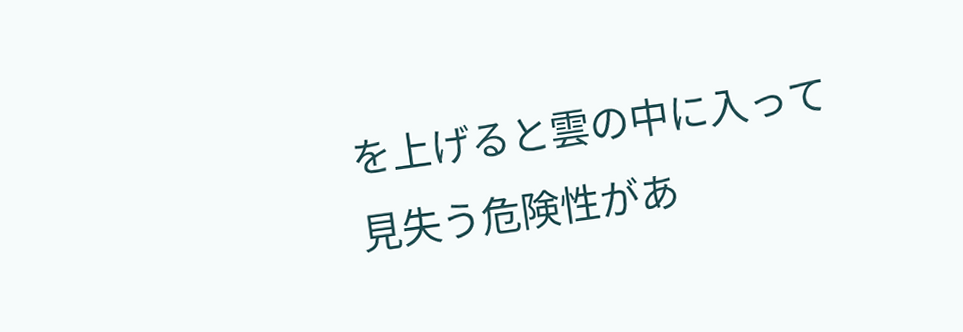を上げると雲の中に入って
見失う危険性があ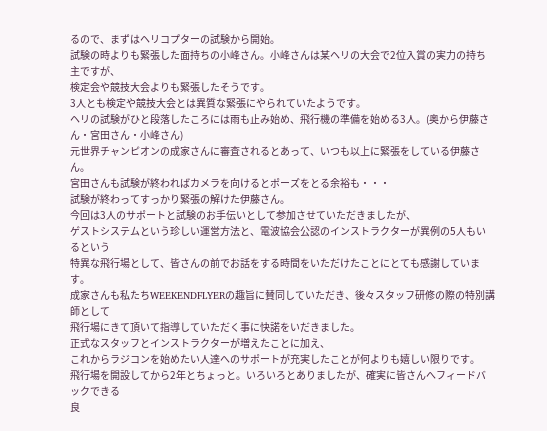るので、まずはヘリコプターの試験から開始。
試験の時よりも緊張した面持ちの小峰さん。小峰さんは某ヘリの大会で2位入賞の実力の持ち主ですが、
検定会や競技大会よりも緊張したそうです。
3人とも検定や競技大会とは異質な緊張にやられていたようです。
ヘリの試験がひと段落したころには雨も止み始め、飛行機の準備を始める3人。(奥から伊藤さん・宮田さん・小峰さん)
元世界チャンピオンの成家さんに審査されるとあって、いつも以上に緊張をしている伊藤さん。
宮田さんも試験が終わればカメラを向けるとポーズをとる余裕も・・・
試験が終わってすっかり緊張の解けた伊藤さん。
今回は3人のサポートと試験のお手伝いとして参加させていただきましたが、
ゲストシステムという珍しい運営方法と、電波協会公認のインストラクターが異例の5人もいるという
特異な飛行場として、皆さんの前でお話をする時間をいただけたことにとても感謝しています。
成家さんも私たちWEEKENDFLYERの趣旨に賛同していただき、後々スタッフ研修の際の特別講師として
飛行場にきて頂いて指導していただく事に快諾をいだきました。
正式なスタッフとインストラクターが増えたことに加え、
これからラジコンを始めたい人達へのサポートが充実したことが何よりも嬉しい限りです。
飛行場を開設してから2年とちょっと。いろいろとありましたが、確実に皆さんへフィードバックできる
良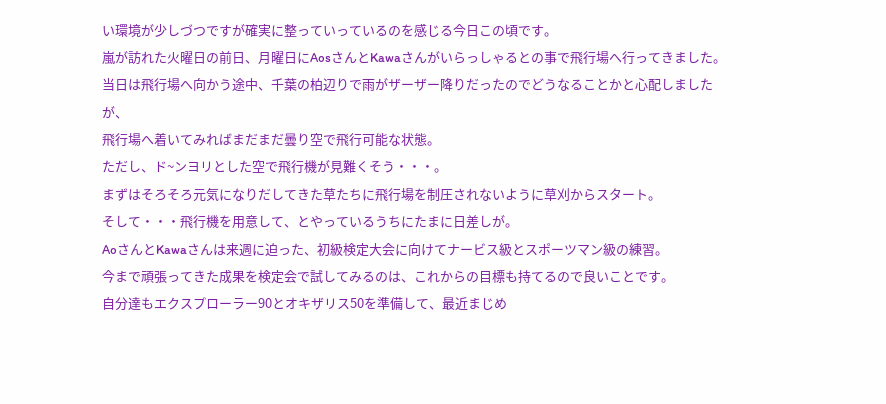い環境が少しづつですが確実に整っていっているのを感じる今日この頃です。
嵐が訪れた火曜日の前日、月曜日にAosさんとKawaさんがいらっしゃるとの事で飛行場へ行ってきました。
当日は飛行場へ向かう途中、千葉の柏辺りで雨がザーザー降りだったのでどうなることかと心配しましたが、
飛行場へ着いてみればまだまだ曇り空で飛行可能な状態。
ただし、ド~ンヨリとした空で飛行機が見難くそう・・・。
まずはそろそろ元気になりだしてきた草たちに飛行場を制圧されないように草刈からスタート。
そして・・・飛行機を用意して、とやっているうちにたまに日差しが。
AoさんとKawaさんは来週に迫った、初級検定大会に向けてナービス級とスポーツマン級の練習。
今まで頑張ってきた成果を検定会で試してみるのは、これからの目標も持てるので良いことです。
自分達もエクスプローラー90とオキザリス50を準備して、最近まじめ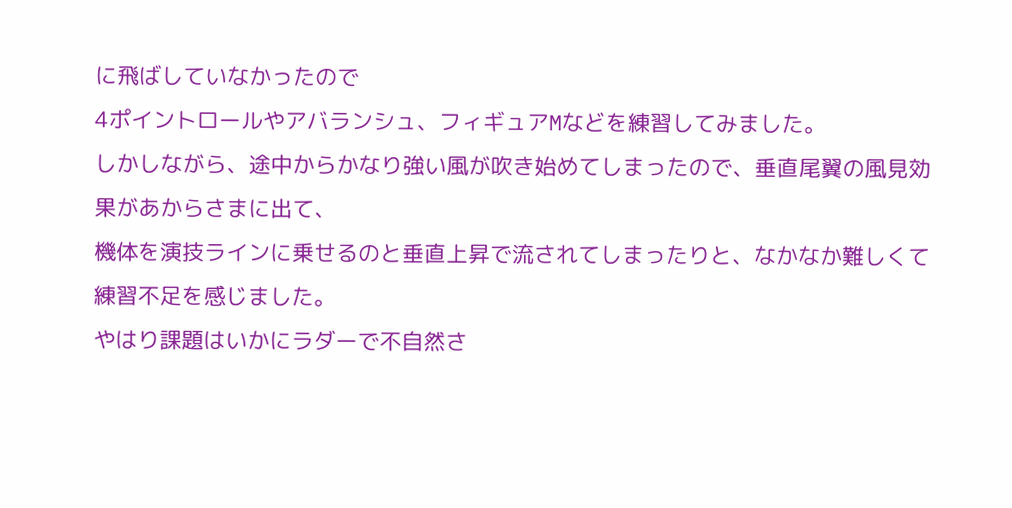に飛ばしていなかったので
4ポイントロールやアバランシュ、フィギュアMなどを練習してみました。
しかしながら、途中からかなり強い風が吹き始めてしまったので、垂直尾翼の風見効果があからさまに出て、
機体を演技ラインに乗せるのと垂直上昇で流されてしまったりと、なかなか難しくて練習不足を感じました。
やはり課題はいかにラダーで不自然さ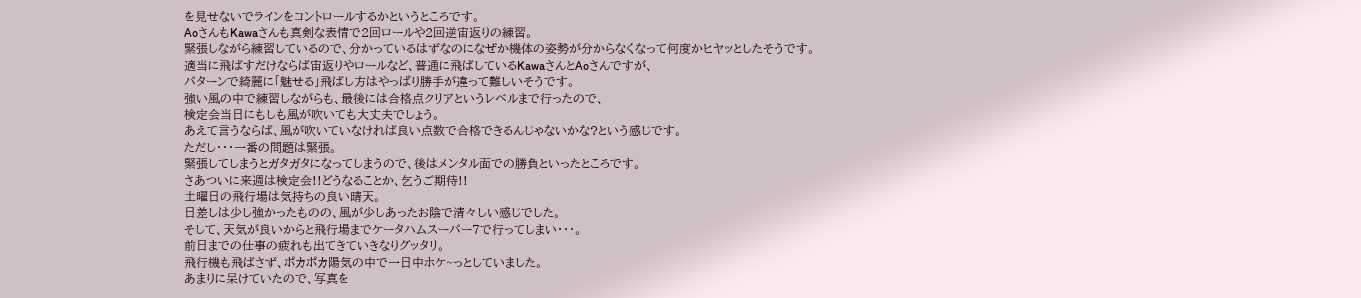を見せないでラインをコントロールするかというところです。
AoさんもKawaさんも真剣な表情で2回ロールや2回逆宙返りの練習。
緊張しながら練習しているので、分かっているはずなのになぜか機体の姿勢が分からなくなって何度かヒヤッとしたそうです。
適当に飛ばすだけならば宙返りやロールなど、普通に飛ばしているKawaさんとAoさんですが、
パターンで綺麗に「魅せる」飛ばし方はやっぱり勝手が違って難しいそうです。
強い風の中で練習しながらも、最後には合格点クリアというレベルまで行ったので、
検定会当日にもしも風が吹いても大丈夫でしょう。
あえて言うならば、風が吹いていなければ良い点数で合格できるんじゃないかな?という感じです。
ただし・・・一番の問題は緊張。
緊張してしまうとガタガタになってしまうので、後はメンタル面での勝負といったところです。
さあついに来週は検定会!!どうなることか、乞うご期待!!
土曜日の飛行場は気持ちの良い晴天。
日差しは少し強かったものの、風が少しあったお陰で清々しい感じでした。
そして、天気が良いからと飛行場までケータハムスーパー7で行ってしまい・・・。
前日までの仕事の疲れも出てきていきなりグッタリ。
飛行機も飛ばさず、ポカポカ陽気の中で一日中ホケ~っとしていました。
あまりに呆けていたので、写真を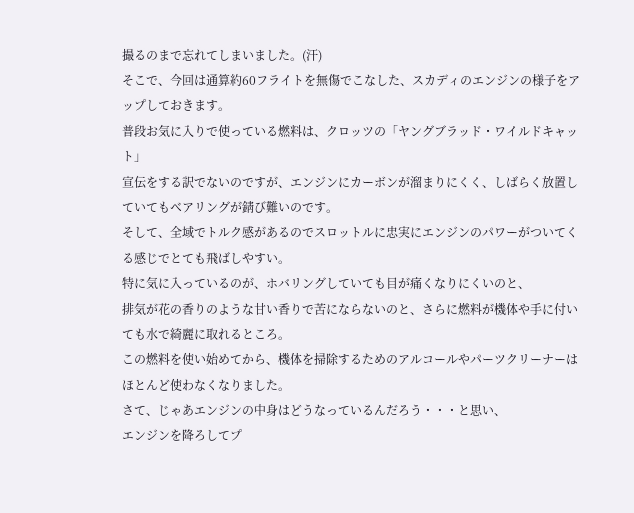撮るのまで忘れてしまいました。(汗)
そこで、今回は通算約60フライトを無傷でこなした、スカディのエンジンの様子をアップしておきます。
普段お気に入りで使っている燃料は、クロッツの「ヤングブラッド・ワイルドキャット」
宣伝をする訳でないのですが、エンジンにカーボンが溜まりにくく、しばらく放置していてもベアリングが錆び難いのです。
そして、全域でトルク感があるのでスロットルに忠実にエンジンのパワーがついてくる感じでとても飛ばしやすい。
特に気に入っているのが、ホバリングしていても目が痛くなりにくいのと、
排気が花の香りのような甘い香りで苦にならないのと、さらに燃料が機体や手に付いても水で綺麗に取れるところ。
この燃料を使い始めてから、機体を掃除するためのアルコールやパーツクリーナーはほとんど使わなくなりました。
さて、じゃあエンジンの中身はどうなっているんだろう・・・と思い、
エンジンを降ろしてプ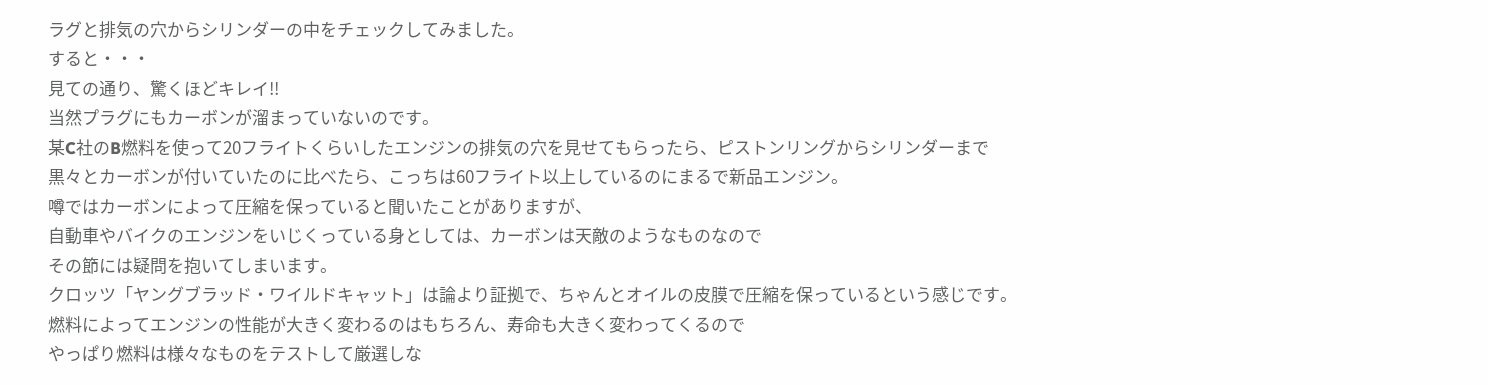ラグと排気の穴からシリンダーの中をチェックしてみました。
すると・・・
見ての通り、驚くほどキレイ!!
当然プラグにもカーボンが溜まっていないのです。
某C社のB燃料を使って20フライトくらいしたエンジンの排気の穴を見せてもらったら、ピストンリングからシリンダーまで
黒々とカーボンが付いていたのに比べたら、こっちは60フライト以上しているのにまるで新品エンジン。
噂ではカーボンによって圧縮を保っていると聞いたことがありますが、
自動車やバイクのエンジンをいじくっている身としては、カーボンは天敵のようなものなので
その節には疑問を抱いてしまいます。
クロッツ「ヤングブラッド・ワイルドキャット」は論より証拠で、ちゃんとオイルの皮膜で圧縮を保っているという感じです。
燃料によってエンジンの性能が大きく変わるのはもちろん、寿命も大きく変わってくるので
やっぱり燃料は様々なものをテストして厳選しな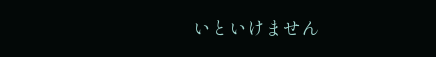いといけません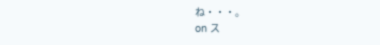ね・・・。
on ス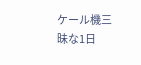ケール機三昧な1日